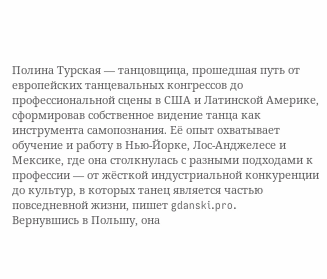Полина Турская — танцовщица, прошедшая путь от европейских танцевальных конгрессов до профессиональной сцены в США и Латинской Америке, сформировав собственное видение танца как инструмента самопознания. Её опыт охватывает обучение и работу в Нью-Йорке, Лос-Анджелесе и Мексике, где она столкнулась с разными подходами к профессии — от жёсткой индустриальной конкуренции до культур, в которых танец является частью повседневной жизни, пишет gdanski.pro.
Вернувшись в Польшу, она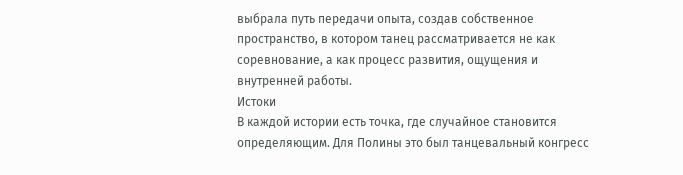выбрала путь передачи опыта, создав собственное пространство, в котором танец рассматривается не как соревнование, а как процесс развития, ощущения и внутренней работы.
Истоки
В каждой истории есть точка, где случайное становится определяющим. Для Полины это был танцевальный конгресс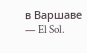в Варшаве — El Sol.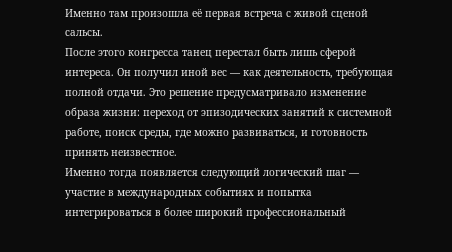Именно там произошла её первая встреча с живой сценой сальсы.
После этого конгресса танец перестал быть лишь сферой интереса. Он получил иной вес — как деятельность, требующая полной отдачи. Это решение предусматривало изменение образа жизни: переход от эпизодических занятий к системной работе, поиск среды, где можно развиваться, и готовность принять неизвестное.
Именно тогда появляется следующий логический шаг — участие в международных событиях и попытка интегрироваться в более широкий профессиональный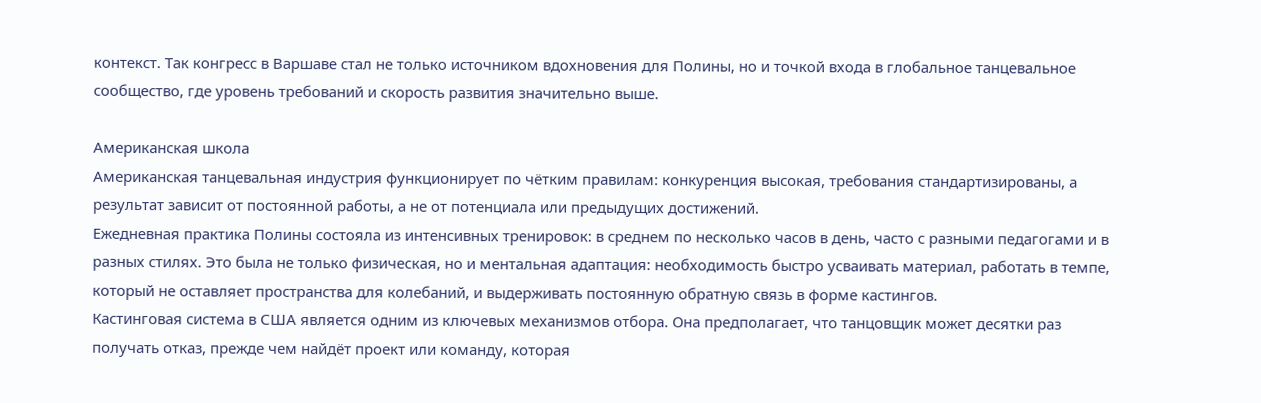контекст. Так конгресс в Варшаве стал не только источником вдохновения для Полины, но и точкой входа в глобальное танцевальное сообщество, где уровень требований и скорость развития значительно выше.

Американская школа
Американская танцевальная индустрия функционирует по чётким правилам: конкуренция высокая, требования стандартизированы, а результат зависит от постоянной работы, а не от потенциала или предыдущих достижений.
Ежедневная практика Полины состояла из интенсивных тренировок: в среднем по несколько часов в день, часто с разными педагогами и в разных стилях. Это была не только физическая, но и ментальная адаптация: необходимость быстро усваивать материал, работать в темпе, который не оставляет пространства для колебаний, и выдерживать постоянную обратную связь в форме кастингов.
Кастинговая система в США является одним из ключевых механизмов отбора. Она предполагает, что танцовщик может десятки раз получать отказ, прежде чем найдёт проект или команду, которая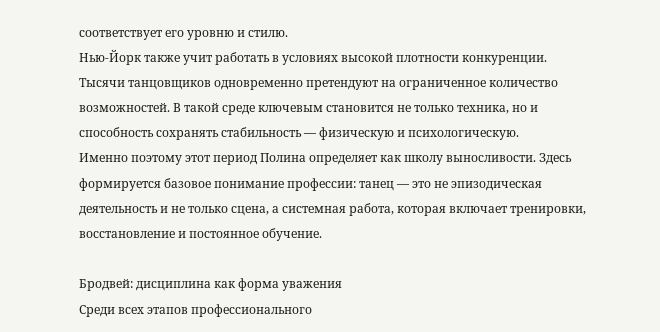соответствует его уровню и стилю.
Нью-Йорк также учит работать в условиях высокой плотности конкуренции. Тысячи танцовщиков одновременно претендуют на ограниченное количество возможностей. В такой среде ключевым становится не только техника, но и способность сохранять стабильность — физическую и психологическую.
Именно поэтому этот период Полина определяет как школу выносливости. Здесь формируется базовое понимание профессии: танец — это не эпизодическая деятельность и не только сцена, а системная работа, которая включает тренировки, восстановление и постоянное обучение.

Бродвей: дисциплина как форма уважения
Среди всех этапов профессионального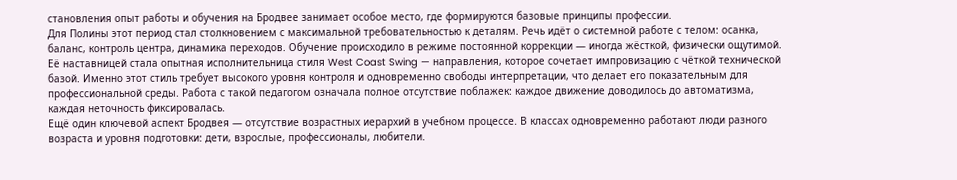становления опыт работы и обучения на Бродвее занимает особое место, где формируются базовые принципы профессии.
Для Полины этот период стал столкновением с максимальной требовательностью к деталям. Речь идёт о системной работе с телом: осанка, баланс, контроль центра, динамика переходов. Обучение происходило в режиме постоянной коррекции — иногда жёсткой, физически ощутимой.
Её наставницей стала опытная исполнительница стиля West Coast Swing — направления, которое сочетает импровизацию с чёткой технической базой. Именно этот стиль требует высокого уровня контроля и одновременно свободы интерпретации, что делает его показательным для профессиональной среды. Работа с такой педагогом означала полное отсутствие поблажек: каждое движение доводилось до автоматизма, каждая неточность фиксировалась.
Ещё один ключевой аспект Бродвея — отсутствие возрастных иерархий в учебном процессе. В классах одновременно работают люди разного возраста и уровня подготовки: дети, взрослые, профессионалы, любители.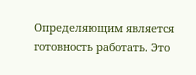Определяющим является готовность работать. Это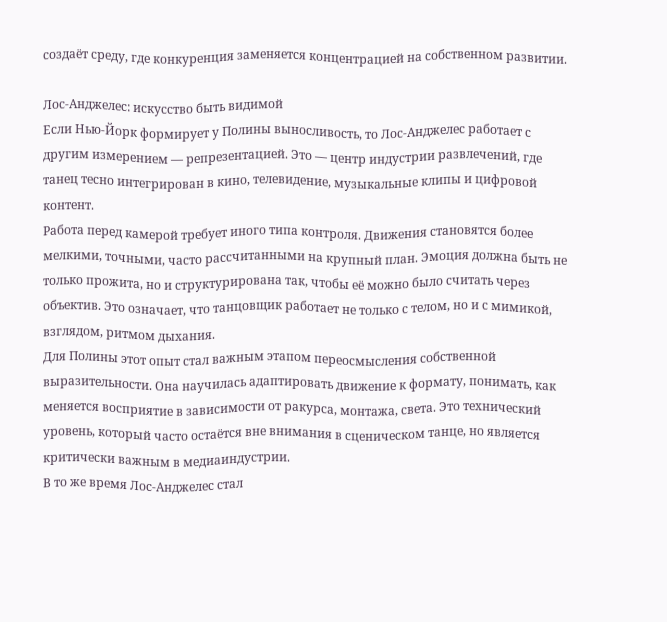создаёт среду, где конкуренция заменяется концентрацией на собственном развитии.

Лос-Анджелес: искусство быть видимой
Если Нью-Йорк формирует у Полины выносливость, то Лос-Анджелес работает с другим измерением — репрезентацией. Это — центр индустрии развлечений, где танец тесно интегрирован в кино, телевидение, музыкальные клипы и цифровой контент.
Работа перед камерой требует иного типа контроля. Движения становятся более мелкими, точными, часто рассчитанными на крупный план. Эмоция должна быть не только прожита, но и структурирована так, чтобы её можно было считать через объектив. Это означает, что танцовщик работает не только с телом, но и с мимикой, взглядом, ритмом дыхания.
Для Полины этот опыт стал важным этапом переосмысления собственной выразительности. Она научилась адаптировать движение к формату, понимать, как меняется восприятие в зависимости от ракурса, монтажа, света. Это технический уровень, который часто остаётся вне внимания в сценическом танце, но является критически важным в медиаиндустрии.
В то же время Лос-Анджелес стал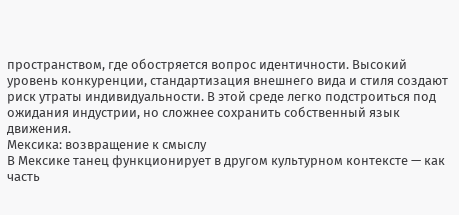пространством, где обостряется вопрос идентичности. Высокий уровень конкуренции, стандартизация внешнего вида и стиля создают риск утраты индивидуальности. В этой среде легко подстроиться под ожидания индустрии, но сложнее сохранить собственный язык движения.
Мексика: возвращение к смыслу
В Мексике танец функционирует в другом культурном контексте — как часть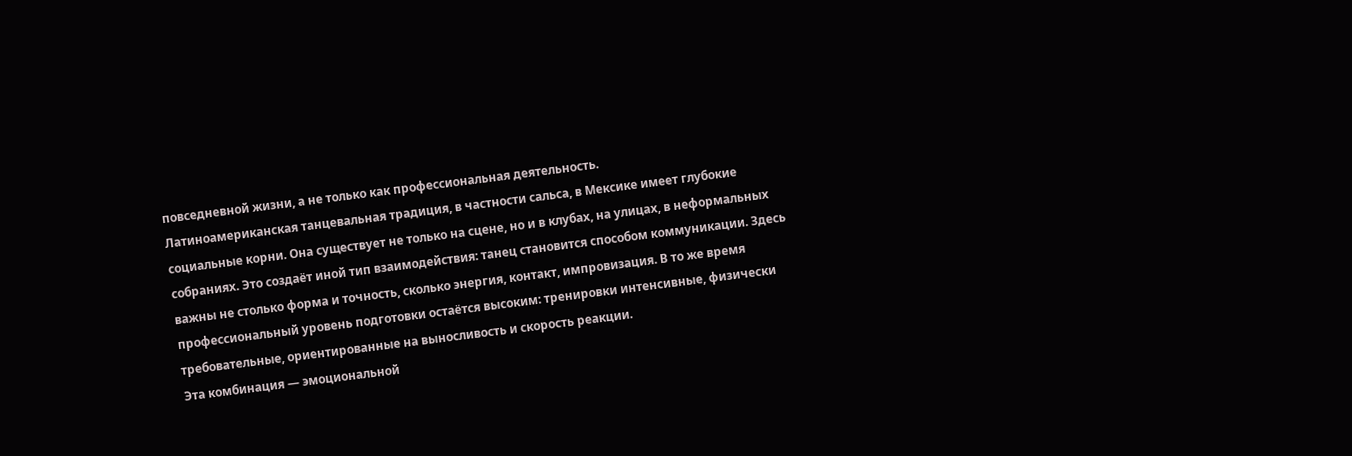повседневной жизни, а не только как профессиональная деятельность.
Латиноамериканская танцевальная традиция, в частности сальса, в Мексике имеет глубокие социальные корни. Она существует не только на сцене, но и в клубах, на улицах, в неформальных собраниях. Это создаёт иной тип взаимодействия: танец становится способом коммуникации. Здесь важны не столько форма и точность, сколько энергия, контакт, импровизация. В то же время профессиональный уровень подготовки остаётся высоким: тренировки интенсивные, физически требовательные, ориентированные на выносливость и скорость реакции.
Эта комбинация — эмоциональной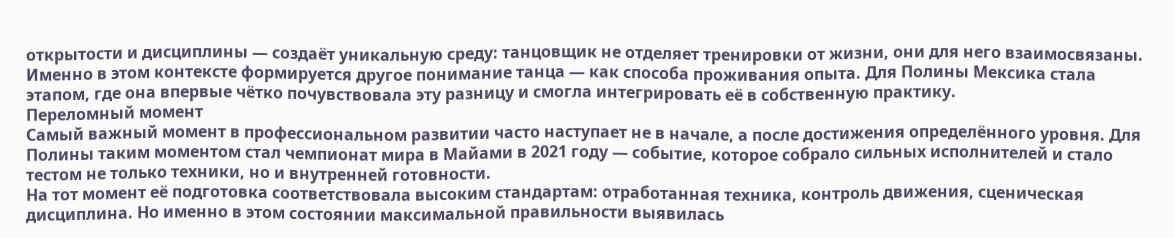открытости и дисциплины — создаёт уникальную среду: танцовщик не отделяет тренировки от жизни, они для него взаимосвязаны.
Именно в этом контексте формируется другое понимание танца — как способа проживания опыта. Для Полины Мексика стала этапом, где она впервые чётко почувствовала эту разницу и смогла интегрировать её в собственную практику.
Переломный момент
Самый важный момент в профессиональном развитии часто наступает не в начале, а после достижения определённого уровня. Для Полины таким моментом стал чемпионат мира в Майами в 2021 году — событие, которое собрало сильных исполнителей и стало тестом не только техники, но и внутренней готовности.
На тот момент её подготовка соответствовала высоким стандартам: отработанная техника, контроль движения, сценическая дисциплина. Но именно в этом состоянии максимальной правильности выявилась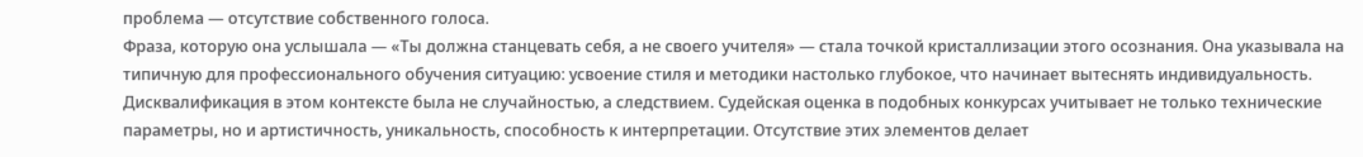проблема — отсутствие собственного голоса.
Фраза, которую она услышала — «Ты должна станцевать себя, а не своего учителя» — стала точкой кристаллизации этого осознания. Она указывала на типичную для профессионального обучения ситуацию: усвоение стиля и методики настолько глубокое, что начинает вытеснять индивидуальность.
Дисквалификация в этом контексте была не случайностью, а следствием. Судейская оценка в подобных конкурсах учитывает не только технические параметры, но и артистичность, уникальность, способность к интерпретации. Отсутствие этих элементов делает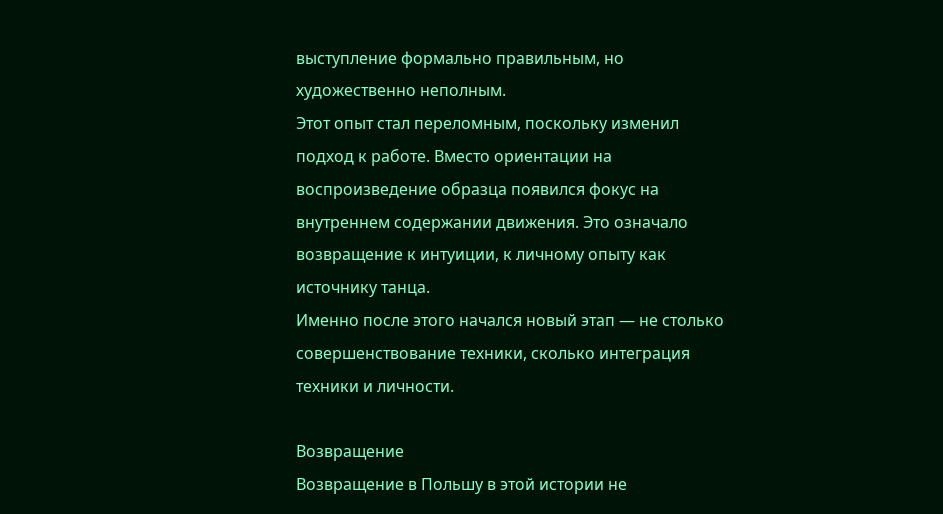выступление формально правильным, но художественно неполным.
Этот опыт стал переломным, поскольку изменил подход к работе. Вместо ориентации на воспроизведение образца появился фокус на внутреннем содержании движения. Это означало возвращение к интуиции, к личному опыту как источнику танца.
Именно после этого начался новый этап — не столько совершенствование техники, сколько интеграция техники и личности.

Возвращение
Возвращение в Польшу в этой истории не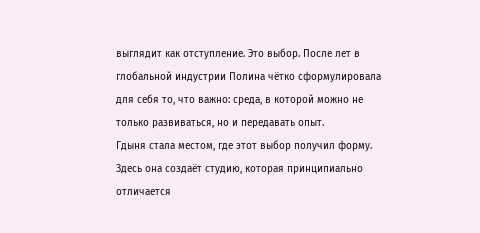выглядит как отступление. Это выбор. После лет в глобальной индустрии Полина чётко сформулировала для себя то, что важно: среда, в которой можно не только развиваться, но и передавать опыт.
Гдыня стала местом, где этот выбор получил форму. Здесь она создаёт студию, которая принципиально отличается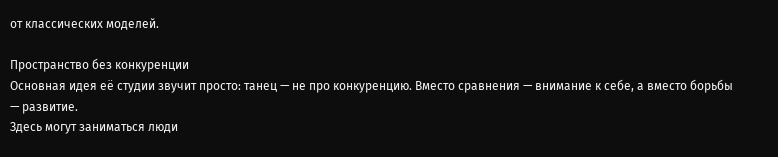от классических моделей.

Пространство без конкуренции
Основная идея её студии звучит просто: танец — не про конкуренцию. Вместо сравнения — внимание к себе, а вместо борьбы — развитие.
Здесь могут заниматься люди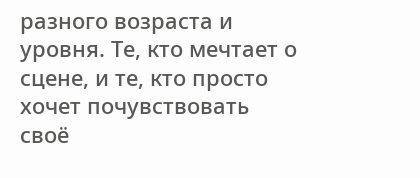разного возраста и уровня. Те, кто мечтает о сцене, и те, кто просто хочет почувствовать своё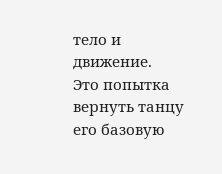тело и движение.
Это попытка вернуть танцу его базовую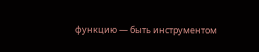функцию — быть инструментом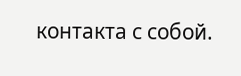контакта с собой.